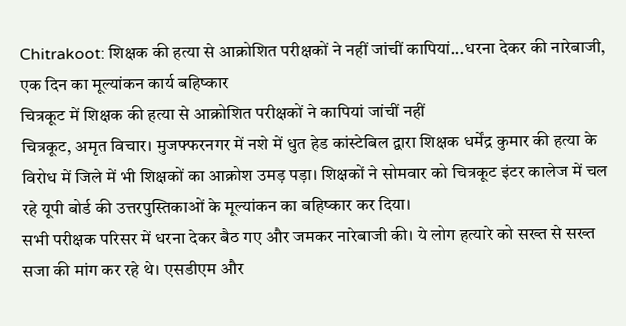Chitrakoot: शिक्षक की हत्या से आक्रोशित परीक्षकों ने नहीं जांचीं कापियां...धरना देकर की नारेबाजी, एक दिन का मूल्यांकन कार्य बहिष्कार
चित्रकूट में शिक्षक की हत्या से आक्रोशित परीक्षकों ने कापियां जांचीं नहीं
चित्रकूट, अमृत विचार। मुजफ्फरनगर में नशे में धुत हेड कांस्टेबिल द्वारा शिक्षक धर्मेंद्र कुमार की हत्या के विरोध में जिले में भी शिक्षकों का आक्रोश उमड़ पड़ा। शिक्षकों ने सोमवार को चित्रकूट इंटर कालेज में चल रहे यूपी बोर्ड की उत्तरपुस्तिकाओं के मूल्यांकन का बहिष्कार कर दिया।
सभी परीक्षक परिसर में धरना देकर बैठ गए और जमकर नारेबाजी की। ये लोग हत्यारे को सख्त से सख्त सजा की मांग कर रहे थे। एसडीएम और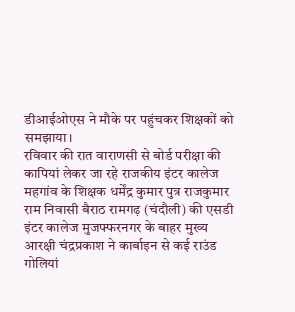डीआईओएस ने मौके पर पहुंचकर शिक्षकों को समझाया।
रविवार की रात वाराणसी से बोर्ड परीक्षा की कापियां लेकर जा रहे राजकीय इंटर कालेज महगांव के शिक्षक धर्मेंद्र कुमार पुत्र राजकुमार राम निवासी बैराठ रामगढ़ (चंदौली) की एसडी इंटर कालेज मुजफ्फरनगर के बाहर मुख्य आरक्षी चंद्रप्रकाश ने कार्बाइन से कई राउंड गोलियां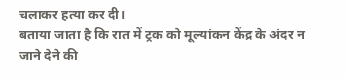चलाकर हत्या कर दी।
बताया जाता है कि रात में ट्रक को मूल्यांकन केंद्र के अंदर न जाने देने की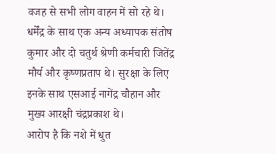वजह से सभी लोग वाहन में सो रहे थे। धर्मेंद्र के साथ एक अन्य अध्यापक संतोष कुमार और दो चतुर्थ श्रेणी कर्मचारी जितेंद्र मौर्य और कृष्णप्रताप थे। सुरक्षा के लिए इनके साथ एसआई नागेंद्र चौहान और मुख्य आरक्षी चंद्रप्रकाश थे।
आरोप है कि नशे में धुत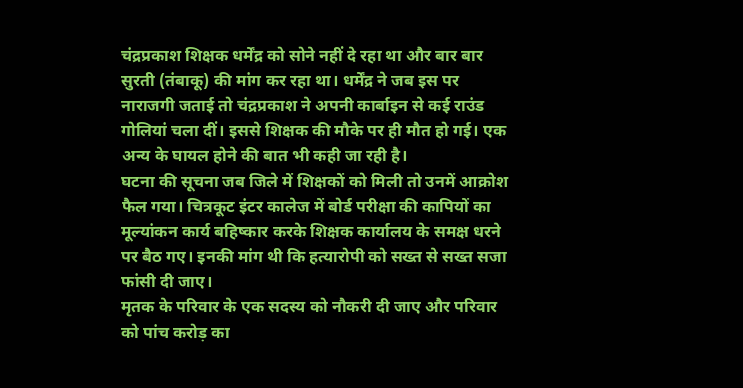चंद्रप्रकाश शिक्षक धर्मेंद्र को सोने नहीं दे रहा था और बार बार सुरती (तंबाकू) की मांग कर रहा था। धर्मेंद्र ने जब इस पर नाराजगी जताई तो चंद्रप्रकाश ने अपनी कार्बाइन से कई राउंड गोलियां चला दीं। इससे शिक्षक की मौके पर ही मौत हो गई। एक अन्य के घायल होने की बात भी कही जा रही है।
घटना की सूचना जब जिले में शिक्षकों को मिली तो उनमें आक्रोश फैल गया। चित्रकूट इंटर कालेज में बोर्ड परीक्षा की कापियों का मूल्यांकन कार्य बहिष्कार करके शिक्षक कार्यालय के समक्ष धरने पर बैठ गए। इनकी मांग थी कि हत्यारोपी को सख्त से सख्त सजा फांसी दी जाए।
मृतक के परिवार के एक सदस्य को नौकरी दी जाए और परिवार को पांच करोड़ का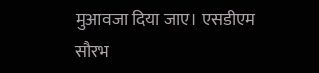मुआवजा दिया जाए। एसडीएम सौरभ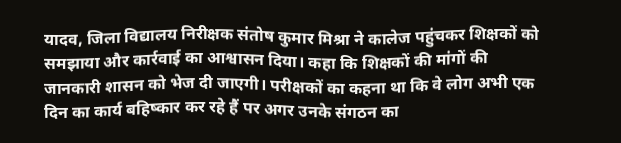यादव, जिला विद्यालय निरीक्षक संतोष कुमार मिश्रा ने कालेज पहुंचकर शिक्षकों को समझाया और कार्रवाई का आश्वासन दिया। कहा कि शिक्षकों की मांगों की जानकारी शासन को भेज दी जाएगी। परीक्षकों का कहना था कि वे लोग अभी एक दिन का कार्य बहिष्कार कर रहे हैं पर अगर उनके संगठन का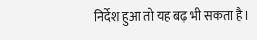निर्देश हुआ तो यह बढ़ भी सकता है।